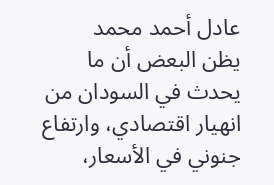عادل أحمد محمد
يظن البعض أن ما يحدث في السودان من انهيار اقتصادي، وارتفاع جنوني في الأسعار،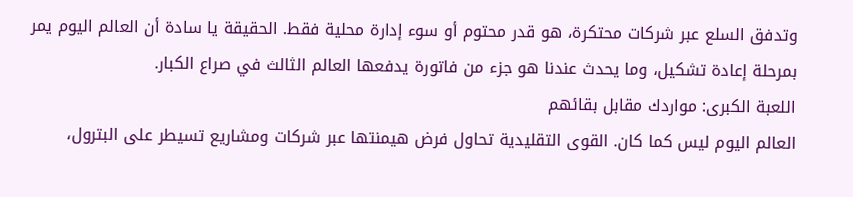وتدفق السلع عبر شركات محتكرة، هو قدر محتوم أو سوء إدارة محلية فقط. الحقيقة يا سادة أن العالم اليوم يمر بمرحلة إعادة تشكيل، وما يحدث عندنا هو جزء من فاتورة يدفعها العالم الثالث في صراع الكبار.
اللعبة الكبرى: مواردك مقابل بقائهم
العالم اليوم ليس كما كان. القوى التقليدية تحاول فرض هيمنتها عبر شركات ومشاريع تسيطر على البترول،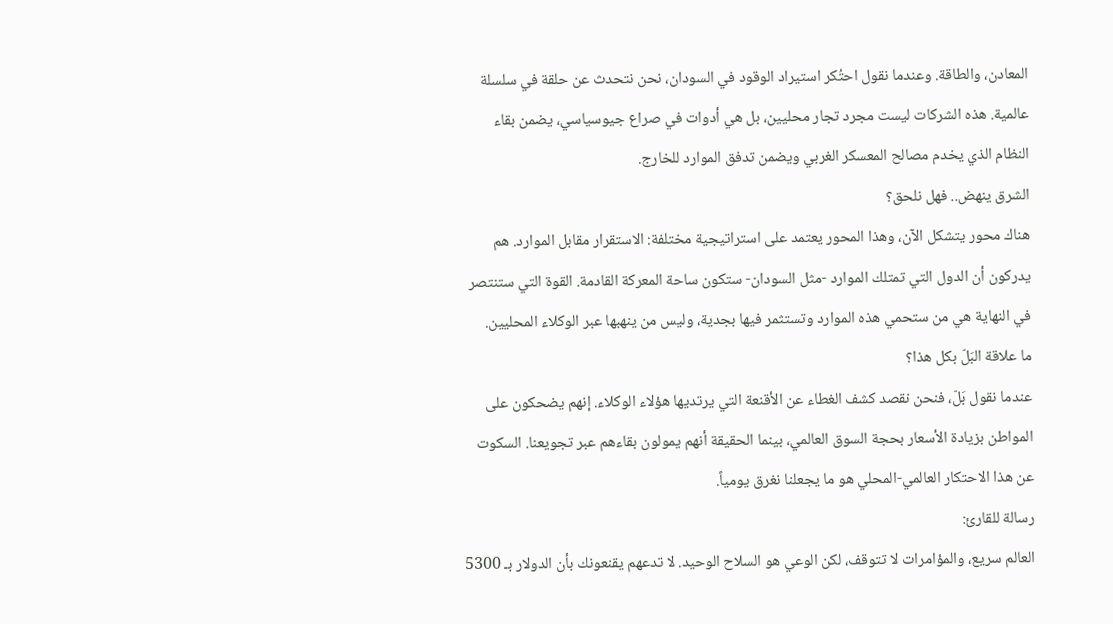المعادن، والطاقة. وعندما نقول احتُكر استيراد الوقود في السودان، نحن نتحدث عن حلقة في سلسلة عالمية. هذه الشركات ليست مجرد تجار محليين، بل هي أدوات في صراع جيوسياسي، يضمن بقاء النظام الذي يخدم مصالح المعسكر الغربي ويضمن تدفق الموارد للخارج.
الشرق ينهض.. فهل نلحق؟
هناك محور يتشكل الآن، وهذا المحور يعتمد على استراتيجية مختلفة: الاستقرار مقابل الموارد. هم يدركون أن الدول التي تمتلك الموارد -مثل السودان- ستكون ساحة المعركة القادمة. القوة التي ستنتصر في النهاية هي من ستحمي هذه الموارد وتستثمر فيها بجدية، وليس من ينهبها عبر الوكلاء المحليين.
ما علاقة البَلّ بكل هذا؟
عندما نقول بَلّ، فنحن نقصد كشف الغطاء عن الأقنعة التي يرتديها هؤلاء الوكلاء. إنهم يضحكون على المواطن بزيادة الأسعار بحجة السوق العالمي، بينما الحقيقة أنهم يمولون بقاءهم عبر تجويعنا. السكوت عن هذا الاحتكار العالمي-المحلي هو ما يجعلنا نغرق يومياً.
رسالة للقارئ:
العالم سريع، والمؤامرات لا تتوقف، لكن الوعي هو السلاح الوحيد. لا تدعهم يقنعونك بأن الدولار بـ 5300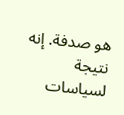هو صدفة. إنه نتيجة لسياسات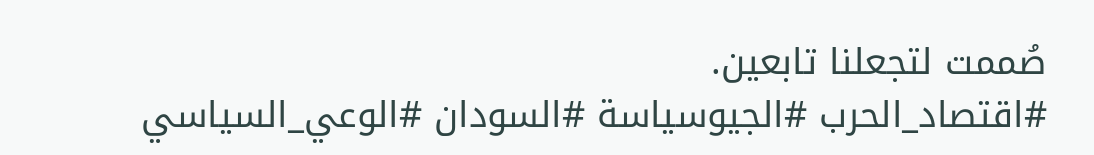صُممت لتجعلنا تابعين.
#اقتصاد_الحرب #الجيوسياسة #السودان #الوعي_السياسي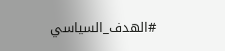#الهدف_السياسي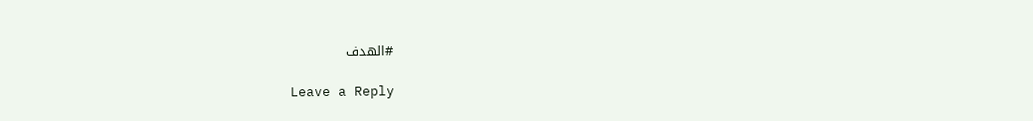#الهدف

Leave a Reply